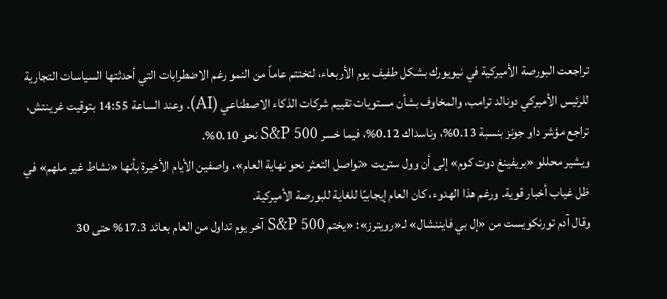تراجعت البورصة الأميركية في نيويورك بشكل طفيف يوم الأربعاء، لتختتم عاماً من النمو رغم الاضطرابات التي أحدثتها السياسات التجارية للرئيس الأميركي دونالد ترامب، والمخاوف بشأن مستويات تقييم شركات الذكاء الاصطناعي (AI). وعند الساعة 14:55 بتوقيت غرينتش، تراجع مؤشر داو جونز بنسبة 0.13%، وناسداك 0.12%، فيما خسر S&P 500 نحو 0.10%.
ويشير محللو «بريفينغ دوت كوم» إلى أن وول ستريت «تواصل التعثر نحو نهاية العام»، واصفين الأيام الأخيرة بأنها «نشاط غير ملهم» في ظل غياب أخبار قوية. ورغم هذا الهدوء، كان العام إيجابيًا للغاية للبورصة الأميركية.
وقال آدم تورنكويست من «إل بي فايننشال» لـ«رويترز»: «يختم S&P 500 آخر يوم تداول من العام بعائد 17.3% حتى 30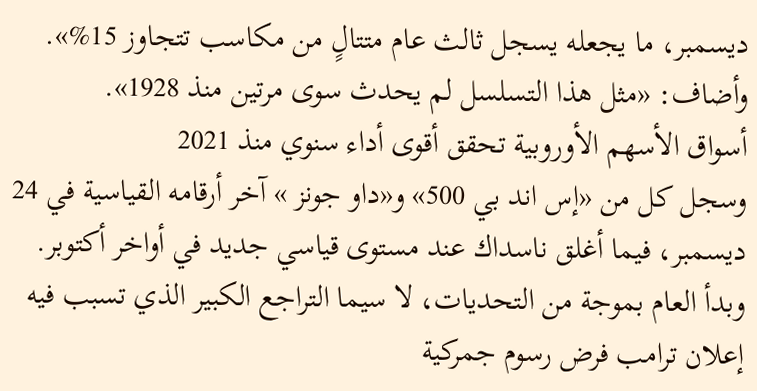ديسمبر، ما يجعله يسجل ثالث عام متتالٍ من مكاسب تتجاوز 15%». وأضاف: «مثل هذا التسلسل لم يحدث سوى مرتين منذ 1928».
أسواق الأسهم الأوروبية تحقق أقوى أداء سنوي منذ 2021
وسجل كل من «إس اند بي 500» و«داو جونز » آخر أرقامه القياسية في 24 ديسمبر، فيما أغلق ناسداك عند مستوى قياسي جديد في أواخر أكتوبر.
وبدأ العام بموجة من التحديات، لا سيما التراجع الكبير الذي تسبب فيه إعلان ترامب فرض رسوم جمركية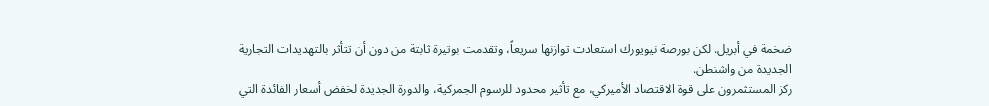ضخمة في أبريل. لكن بورصة نيويورك استعادت توازنها سريعاً، وتقدمت بوتيرة ثابتة من دون أن تتأثر بالتهديدات التجارية الجديدة من واشنطن.
ركز المستثمرون على قوة الاقتصاد الأميركي، مع تأثير محدود للرسوم الجمركية، والدورة الجديدة لخفض أسعار الفائدة التي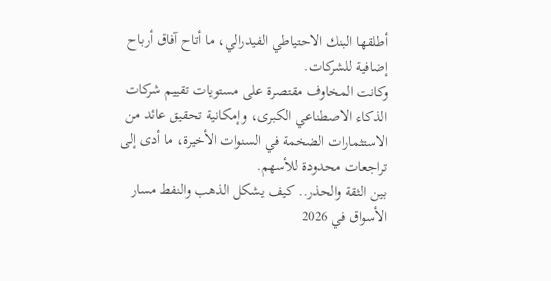أطلقها البنك الاحتياطي الفيدرالي، ما أتاح آفاق أرباح إضافية للشركات.
وكانت المخاوف مقتصرة على مستويات تقييم شركات الذكاء الاصطناعي الكبرى، وإمكانية تحقيق عائد من الاستثمارات الضخمة في السنوات الأخيرة، ما أدى إلى تراجعات محدودة للأسهم.
بين الثقة والحذر.. كيف يشكل الذهب والنفط مسار الأسواق في 2026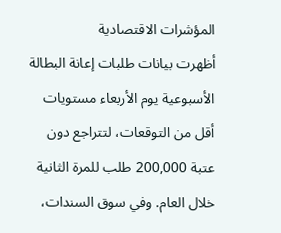المؤشرات الاقتصادية
أظهرت بيانات طلبات إعانة البطالة الأسبوعية يوم الأربعاء مستويات أقل من التوقعات، لتتراجع دون عتبة 200,000 طلب للمرة الثانية خلال العام. وفي سوق السندات،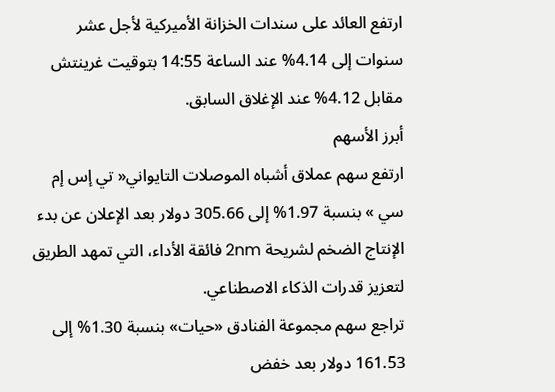ارتفع العائد على سندات الخزانة الأميركية لأجل عشر سنوات إلى 4.14% عند الساعة 14:55 بتوقيت غرينتش مقابل 4.12% عند الإغلاق السابق.
أبرز الأسهم
ارتفع سهم عملاق أشباه الموصلات التايواني« تي إس إم سي » بنسبة 1.97% إلى 305.66 دولار بعد الإعلان عن بدء الإنتاج الضخم لشريحة 2nm فائقة الأداء، التي تمهد الطريق لتعزيز قدرات الذكاء الاصطناعي.
تراجع سهم مجموعة الفنادق «حيات» بنسبة 1.30% إلى 161.53 دولار بعد خفض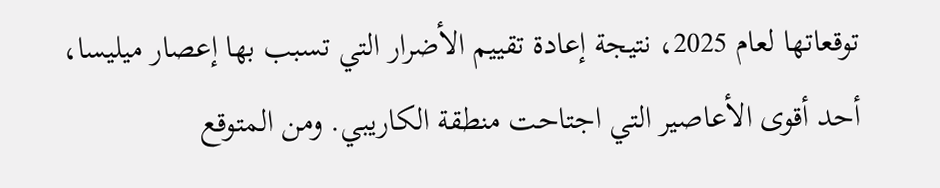توقعاتها لعام 2025، نتيجة إعادة تقييم الأضرار التي تسبب بها إعصار ميليسا، أحد أقوى الأعاصير التي اجتاحت منطقة الكاريبي. ومن المتوقع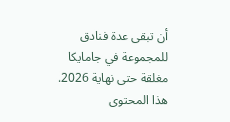أن تبقى عدة فنادق للمجموعة في جامايكا مغلقة حتى نهاية 2026.
هذا المحتوى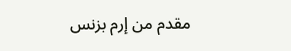مقدم من إرم بزنس